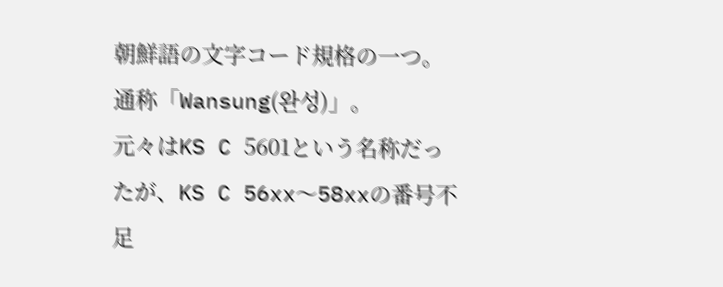朝鮮語の文字コード規格の一つ。通称「Wansung(완성)」。
元々はKS C 5601という名称だったが、KS C 56xx〜58xxの番号不足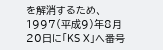を解消するため、1997(平成9)年8月20日に「KS X」へ番号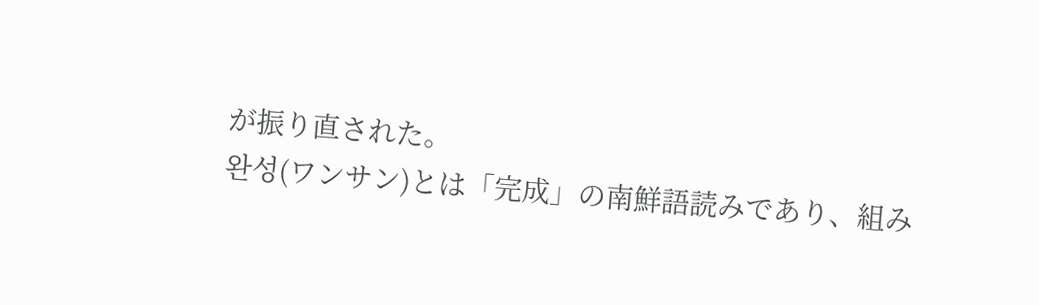が振り直された。
완성(ワンサン)とは「完成」の南鮮語読みであり、組み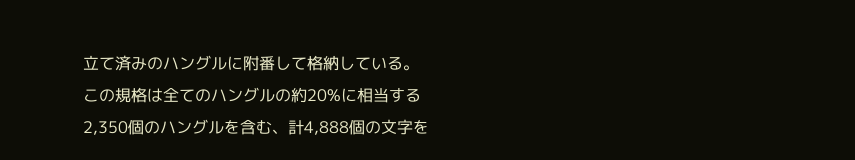立て済みのハングルに附番して格納している。
この規格は全てのハングルの約20%に相当する2,350個のハングルを含む、計4,888個の文字を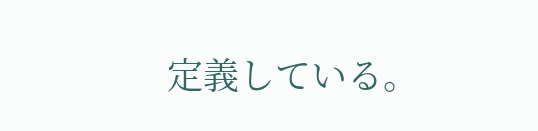定義している。